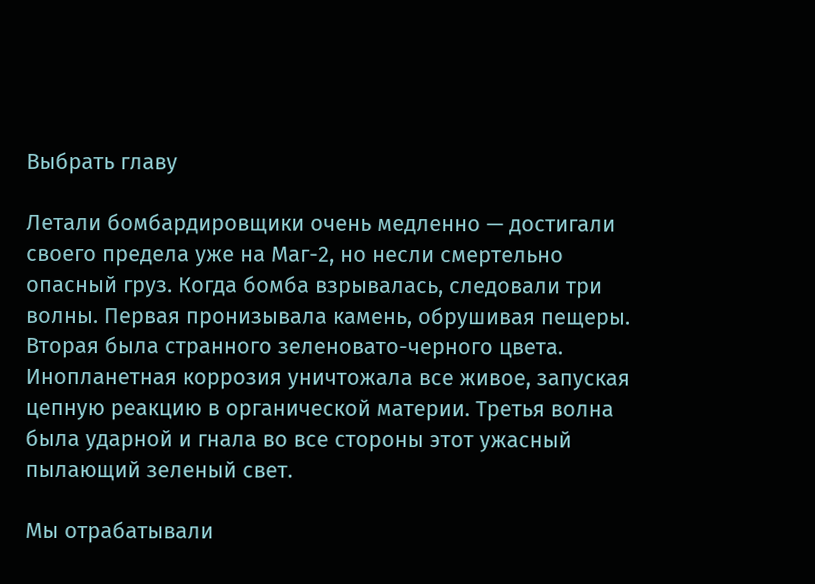Выбрать главу

Летали бомбардировщики очень медленно — достигали своего предела уже на Маг-2, но несли смертельно опасный груз. Когда бомба взрывалась, следовали три волны. Первая пронизывала камень, обрушивая пещеры. Вторая была странного зеленовато-черного цвета. Инопланетная коррозия уничтожала все живое, запуская цепную реакцию в органической материи. Третья волна была ударной и гнала во все стороны этот ужасный пылающий зеленый свет.

Мы отрабатывали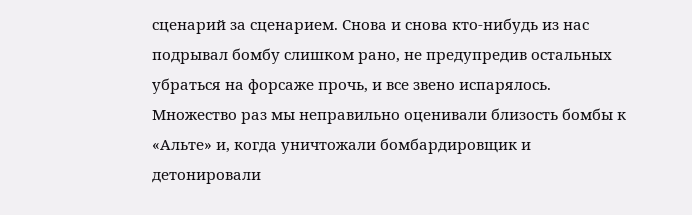сценарий за сценарием. Снова и снова кто-нибудь из нас подрывал бомбу слишком рано, не предупредив остальных убраться на форсаже прочь, и все звено испарялось. Множество раз мы неправильно оценивали близость бомбы к «Альте» и, когда уничтожали бомбардировщик и детонировали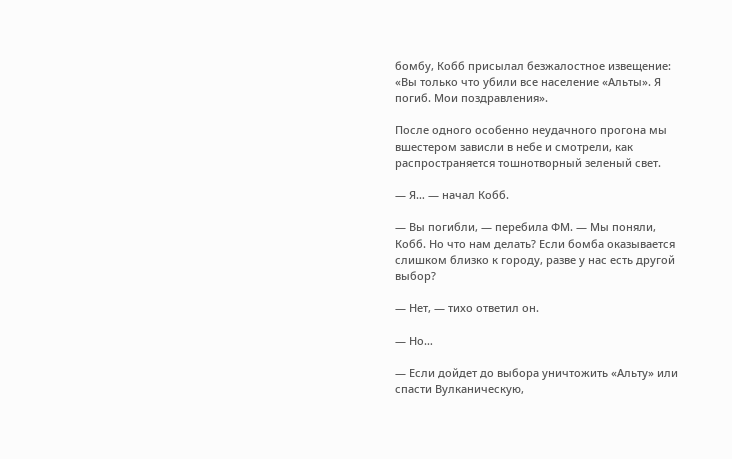бомбу, Кобб присылал безжалостное извещение: «Вы только что убили все население «Альты». Я погиб. Мои поздравления».

После одного особенно неудачного прогона мы вшестером зависли в небе и смотрели, как распространяется тошнотворный зеленый свет.

— Я… — начал Кобб.

— Вы погибли, — перебила ФМ. — Мы поняли, Кобб. Но что нам делать? Если бомба оказывается слишком близко к городу, разве у нас есть другой выбор?

— Нет, — тихо ответил он.

— Но…

— Если дойдет до выбора уничтожить «Альту» или спасти Вулканическую,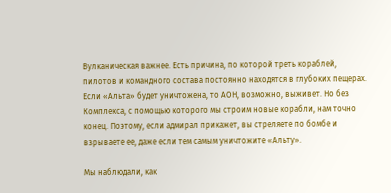Вулканическая важнее. Есть причина, по которой треть кораблей, пилотов и командного состава постоянно находятся в глубоких пещерах. Если «Альта» будет уничтожена, то АОН, возможно, выживет. Но без Комплекса, с помощью которого мы строим новые корабли, нам точно конец. Поэтому, если адмирал прикажет, вы стреляете по бомбе и взрываете ее, даже если тем самым уничтожите «Альту».

Мы наблюдали, как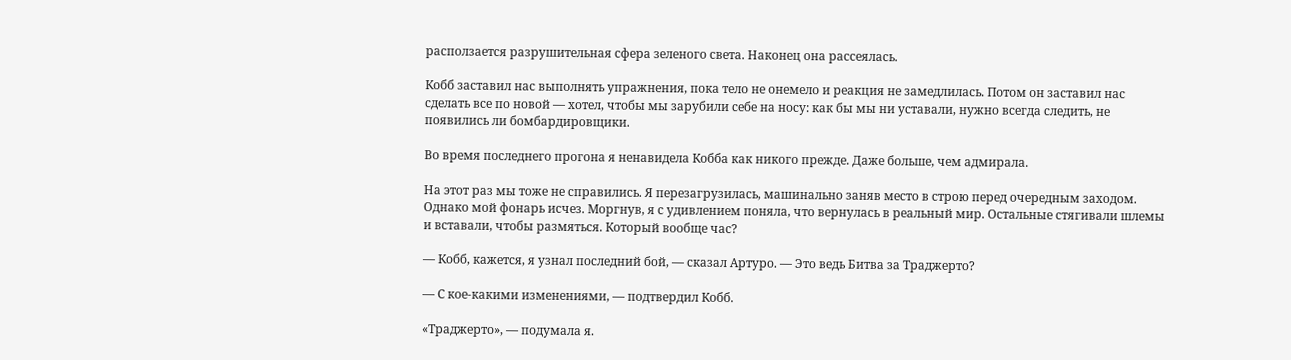расползается разрушительная сфера зеленого света. Наконец она рассеялась.

Кобб заставил нас выполнять упражнения, пока тело не онемело и реакция не замедлилась. Потом он заставил нас сделать все по новой — хотел, чтобы мы зарубили себе на носу: как бы мы ни уставали, нужно всегда следить, не появились ли бомбардировщики.

Во время последнего прогона я ненавидела Кобба как никого прежде. Даже больше, чем адмирала.

На этот раз мы тоже не справились. Я перезагрузилась, машинально заняв место в строю перед очередным заходом. Однако мой фонарь исчез. Моргнув, я с удивлением поняла, что вернулась в реальный мир. Остальные стягивали шлемы и вставали, чтобы размяться. Который вообще час?

— Кобб, кажется, я узнал последний бой, — сказал Артуро. — Это ведь Битва за Траджерто?

— С кое-какими изменениями, — подтвердил Кобб.

«Траджерто», — подумала я.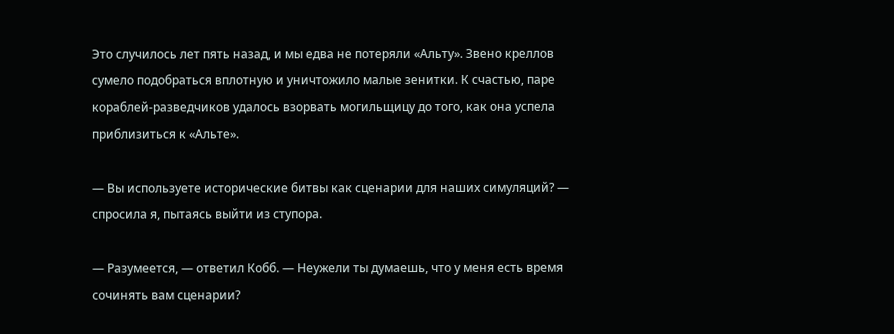Это случилось лет пять назад, и мы едва не потеряли «Альту». Звено креллов сумело подобраться вплотную и уничтожило малые зенитки. К счастью, паре кораблей-разведчиков удалось взорвать могильщицу до того, как она успела приблизиться к «Альте».

— Вы используете исторические битвы как сценарии для наших симуляций? — спросила я, пытаясь выйти из ступора.

— Разумеется, — ответил Кобб. — Неужели ты думаешь, что у меня есть время сочинять вам сценарии?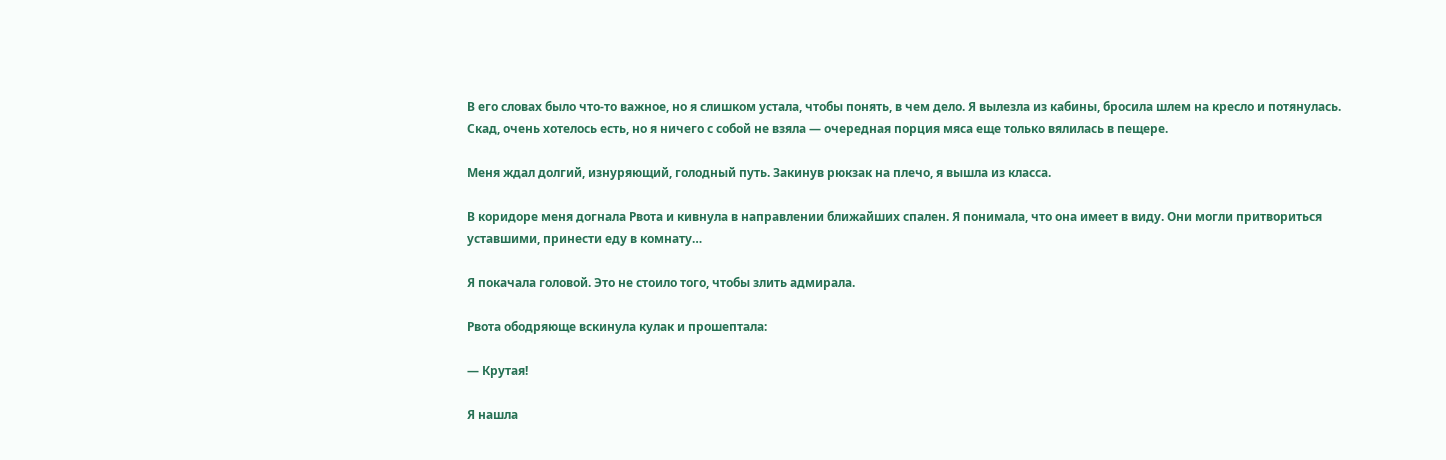В его словах было что-то важное, но я слишком устала, чтобы понять, в чем дело. Я вылезла из кабины, бросила шлем на кресло и потянулась. Скад, очень хотелось есть, но я ничего с собой не взяла — очередная порция мяса еще только вялилась в пещере.

Меня ждал долгий, изнуряющий, голодный путь. Закинув рюкзак на плечо, я вышла из класса.

В коридоре меня догнала Рвота и кивнула в направлении ближайших спален. Я понимала, что она имеет в виду. Они могли притвориться уставшими, принести еду в комнату…

Я покачала головой. Это не стоило того, чтобы злить адмирала.

Рвота ободряюще вскинула кулак и прошептала:

— Крутая!

Я нашла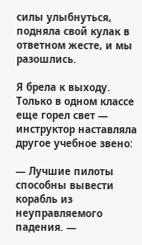силы улыбнуться, подняла свой кулак в ответном жесте, и мы разошлись.

Я брела к выходу. Только в одном классе еще горел свет — инструктор наставляла другое учебное звено:

— Лучшие пилоты способны вывести корабль из неуправляемого падения. —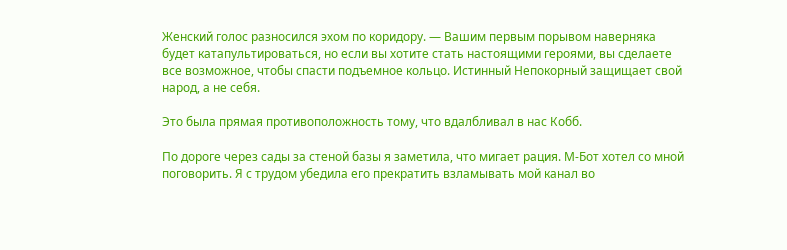Женский голос разносился эхом по коридору. — Вашим первым порывом наверняка будет катапультироваться, но если вы хотите стать настоящими героями, вы сделаете все возможное, чтобы спасти подъемное кольцо. Истинный Непокорный защищает свой народ, а не себя.

Это была прямая противоположность тому, что вдалбливал в нас Кобб.

По дороге через сады за стеной базы я заметила, что мигает рация. М-Бот хотел со мной поговорить. Я с трудом убедила его прекратить взламывать мой канал во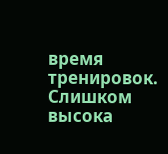время тренировок. Слишком высока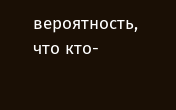вероятность, что кто-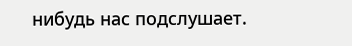нибудь нас подслушает.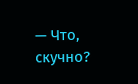— Что, скучно?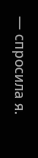— спросила я.